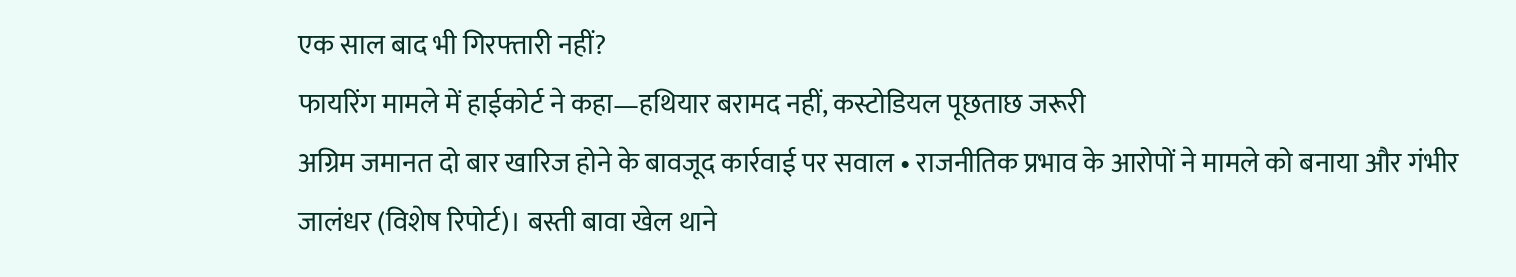एक साल बाद भी गिरफ्तारी नहीं?
फायरिंग मामले में हाईकोर्ट ने कहा—हथियार बरामद नहीं, कस्टोडियल पूछताछ जरूरी
अग्रिम जमानत दो बार खारिज होने के बावजूद कार्रवाई पर सवाल • राजनीतिक प्रभाव के आरोपों ने मामले को बनाया और गंभीर
जालंधर (विशेष रिपोर्ट)। बस्ती बावा खेल थाने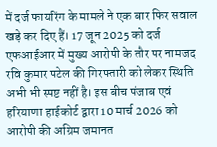में दर्ज फायरिंग के मामले ने एक बार फिर सवाल खड़े कर दिए हैं। 17 जून 2025 को दर्ज एफआईआर में मुख्य आरोपी के तौर पर नामजद रवि कुमार पटेल की गिरफ्तारी को लेकर स्थिति अभी भी स्पष्ट नहीं है। इस बीच पंजाब एवं हरियाणा हाईकोर्ट द्वारा 10 मार्च 2026 को आरोपी की अग्रिम जमानत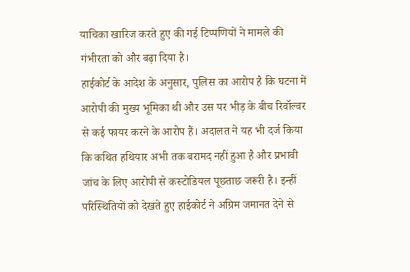याचिका खारिज करते हुए की गई टिप्पणियों ने मामले की गंभीरता को और बढ़ा दिया है।
हाईकोर्ट के आदेश के अनुसार, पुलिस का आरोप है कि घटना में आरोपी की मुख्य भूमिका थी और उस पर भीड़ के बीच रिवॉल्वर से कई फायर करने के आरोप हैं। अदालत ने यह भी दर्ज किया कि कथित हथियार अभी तक बरामद नहीं हुआ है और प्रभावी जांच के लिए आरोपी से कस्टोडियल पूछताछ जरूरी है। इन्हीं परिस्थितियों को देखते हुए हाईकोर्ट ने अग्रिम जमानत देने से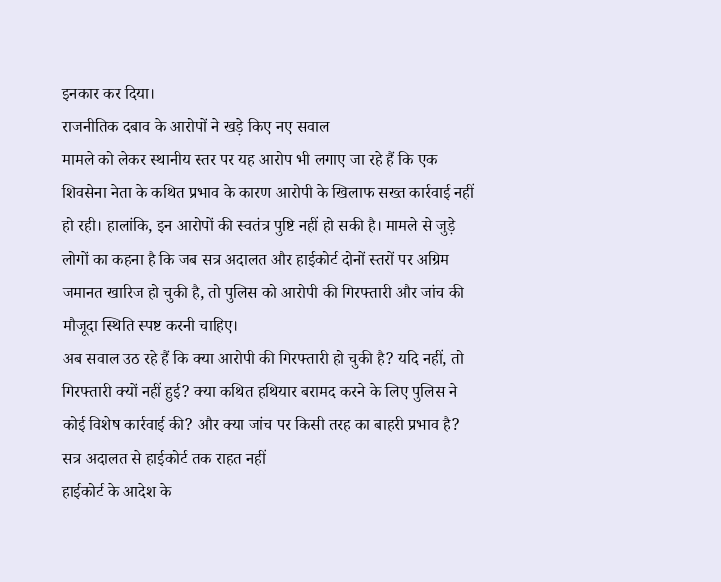इनकार कर दिया।
राजनीतिक दबाव के आरोपों ने खड़े किए नए सवाल
मामले को लेकर स्थानीय स्तर पर यह आरोप भी लगाए जा रहे हैं कि एक शिवसेना नेता के कथित प्रभाव के कारण आरोपी के खिलाफ सख्त कार्रवाई नहीं हो रही। हालांकि, इन आरोपों की स्वतंत्र पुष्टि नहीं हो सकी है। मामले से जुड़े लोगों का कहना है कि जब सत्र अदालत और हाईकोर्ट दोनों स्तरों पर अग्रिम जमानत खारिज हो चुकी है, तो पुलिस को आरोपी की गिरफ्तारी और जांच की मौजूदा स्थिति स्पष्ट करनी चाहिए।
अब सवाल उठ रहे हैं कि क्या आरोपी की गिरफ्तारी हो चुकी है? यदि नहीं, तो गिरफ्तारी क्यों नहीं हुई? क्या कथित हथियार बरामद करने के लिए पुलिस ने कोई विशेष कार्रवाई की? और क्या जांच पर किसी तरह का बाहरी प्रभाव है?
सत्र अदालत से हाईकोर्ट तक राहत नहीं
हाईकोर्ट के आदेश के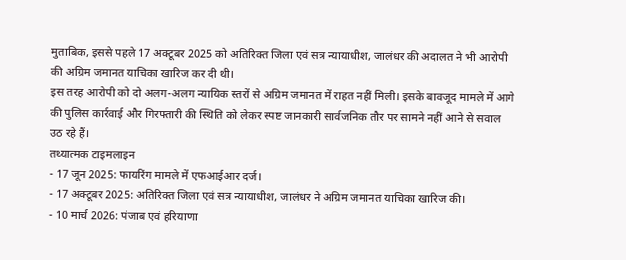मुताबिक, इससे पहले 17 अक्टूबर 2025 को अतिरिक्त जिला एवं सत्र न्यायाधीश, जालंधर की अदालत ने भी आरोपी की अग्रिम जमानत याचिका खारिज कर दी थी।
इस तरह आरोपी को दो अलग-अलग न्यायिक स्तरों से अग्रिम जमानत में राहत नहीं मिली। इसके बावजूद मामले में आगे की पुलिस कार्रवाई और गिरफ्तारी की स्थिति को लेकर स्पष्ट जानकारी सार्वजनिक तौर पर सामने नहीं आने से सवाल उठ रहे हैं।
तथ्यात्मक टाइमलाइन
- 17 जून 2025: फायरिंग मामले में एफआईआर दर्ज।
- 17 अक्टूबर 2025: अतिरिक्त जिला एवं सत्र न्यायाधीश, जालंधर ने अग्रिम जमानत याचिका खारिज की।
- 10 मार्च 2026: पंजाब एवं हरियाणा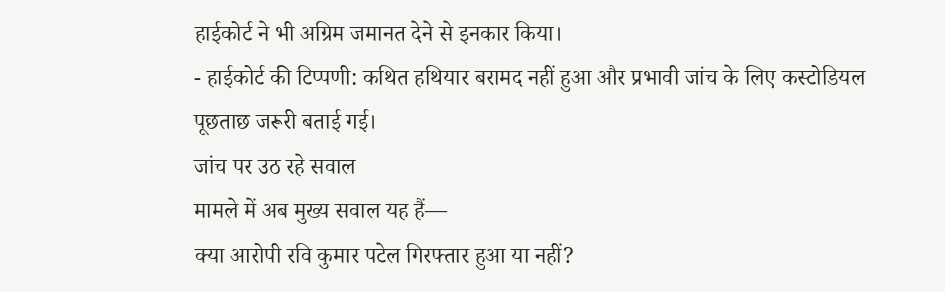हाईकोर्ट ने भी अग्रिम जमानत देने से इनकार किया।
- हाईकोर्ट की टिप्पणी: कथित हथियार बरामद नहीं हुआ और प्रभावी जांच के लिए कस्टोडियल पूछताछ जरूरी बताई गई।
जांच पर उठ रहे सवाल
मामले में अब मुख्य सवाल यह हैं—
क्या आरोपी रवि कुमार पटेल गिरफ्तार हुआ या नहीं?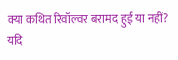क्या कथित रिवॉल्वर बरामद हुई या नहीं?
यदि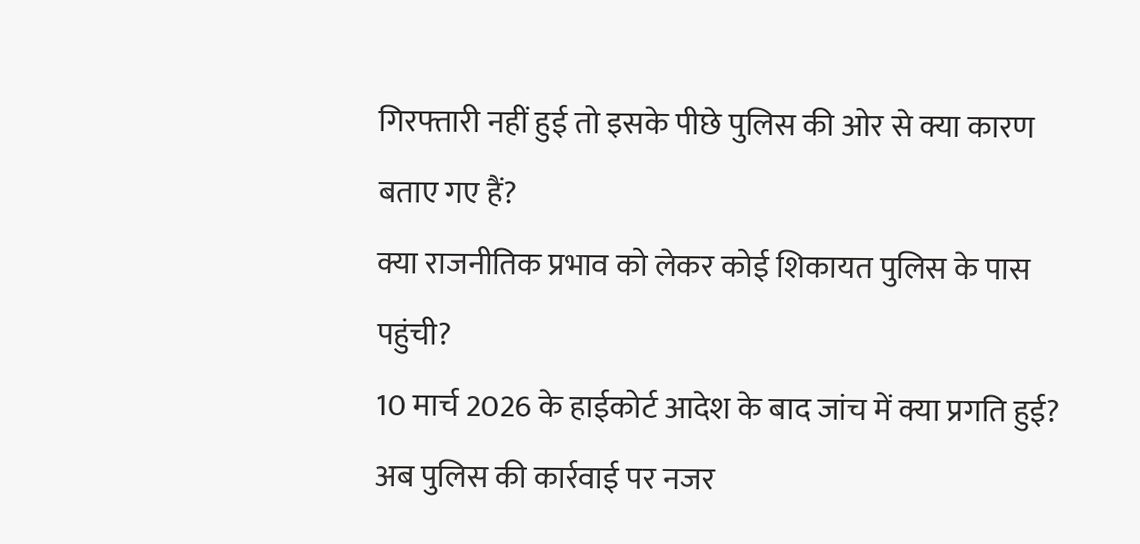गिरफ्तारी नहीं हुई तो इसके पीछे पुलिस की ओर से क्या कारण बताए गए हैं?
क्या राजनीतिक प्रभाव को लेकर कोई शिकायत पुलिस के पास पहुंची?
10 मार्च 2026 के हाईकोर्ट आदेश के बाद जांच में क्या प्रगति हुई?
अब पुलिस की कार्रवाई पर नजर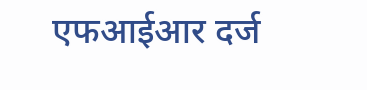एफआईआर दर्ज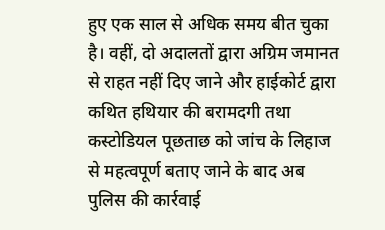हुए एक साल से अधिक समय बीत चुका है। वहीं, दो अदालतों द्वारा अग्रिम जमानत से राहत नहीं दिए जाने और हाईकोर्ट द्वारा कथित हथियार की बरामदगी तथा कस्टोडियल पूछताछ को जांच के लिहाज से महत्वपूर्ण बताए जाने के बाद अब पुलिस की कार्रवाई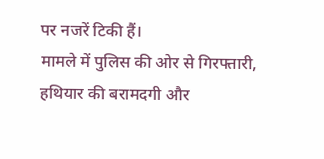पर नजरें टिकी हैं।
मामले में पुलिस की ओर से गिरफ्तारी, हथियार की बरामदगी और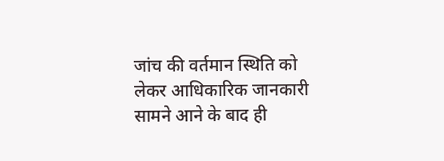जांच की वर्तमान स्थिति को लेकर आधिकारिक जानकारी सामने आने के बाद ही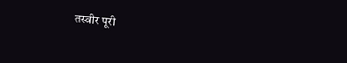तस्वीर पूरी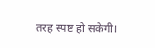तरह स्पष्ट हो सकेगी।